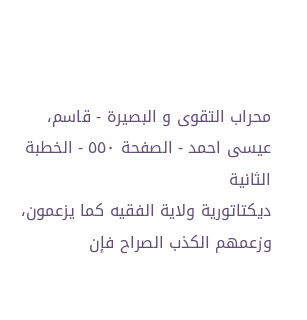محراب التقوى و البصيرة - قاسم، عيسى احمد - الصفحة ٥٥٠ - الخطبة الثانية
ديكتاتورية ولاية الفقيه كما يزعمون، وزعمهم الكذب الصراح فإن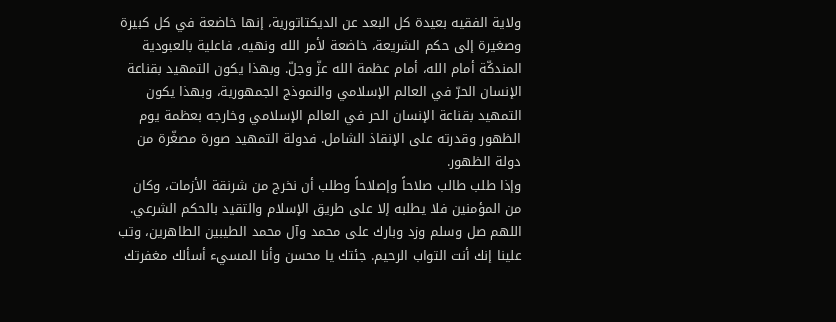ولاية الفقيه بعيدة كل البعد عن الديكتاتورية، إنها خاضعة في كل كبيرة وصغيرة إلى حكم الشريعة، خاضعة لأمر الله ونهيه، فاعلية بالعبودية المندكّة أمام الله، أمام عظمة الله عزّ وجلّ. وبهذا يكون التمهيد بقناعة الإنسان الحرّ في العالم الإسلامي والنموذج الجمهورية، وبهذا يكون التمهيد بقناعة الإنسان الحر في العالم الإسلامي وخارجه بعظمة يوم الظهور وقدرته على الإنقاذ الشامل. فدولة التمهيد صورة مصغّرة من دولة الظهور.
وإذا طلب طالب صلاحاً وإصلاحاً وطلب أن نخرج من شرنقة الأزمات، وكان من المؤمنين فلا يطلبه إلا على طريق الإسلام والتقيد بالحكم الشرعي.
اللهم صل وسلم وزد وبارك على محمد وآل محمد الطيبين الطاهرين، وتب علينا إنك أنت التواب الرحيم. جئتك يا محسن وأنا المسيء أسألك مغفرتك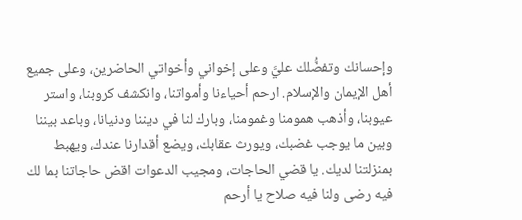وإحسانك وتفضُّلك عليَّ وعلى إخواني وأخواتي الحاضرين، وعلى جميع أهل الإيمان والإسلام. ارحم أحياءنا وأمواتنا، وانكشف كروبنا، واستر عيوبنا، وأذهب همومنا وغمومنا، وبارك لنا في ديننا ودنيانا، وباعد بيننا وبين ما يوجب غضبك، ويورث عقابك، ويضع أقدارنا عندك، ويهبط بمنزلتنا لديك. يا قضي الحاجات، ومجيب الدعوات اقض حاجاتنا بما لك فيه رضى ولنا فيه صلاح يا أرحم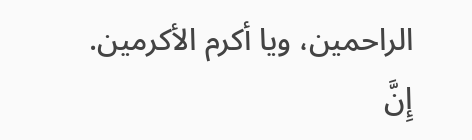الراحمين، ويا أكرم الأكرمين.
إِنَّ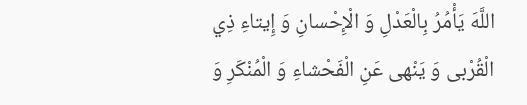اللَّهَ يَأْمُرُ بِالْعَدْلِ وَ الْإِحْسانِ وَ إِيتاءِ ذِي الْقُرْبى وَ يَنْهى عَنِ الْفَحْشاءِ وَ الْمُنْكَرِ وَ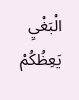الْبَغْيِ يَعِظُكُمْ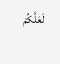لَعَلَّكُمْ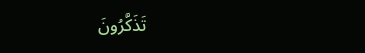تَذَكَّرُونَ